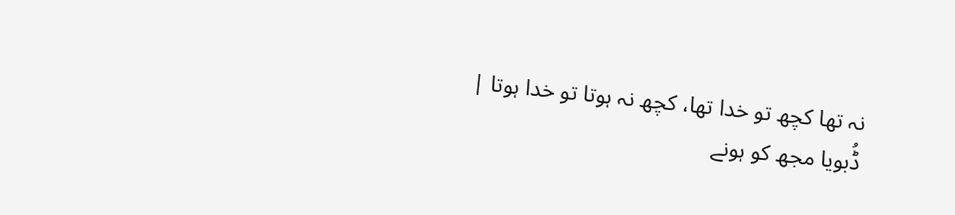نہ تھا کچھ تو خدا تھا، کچھ نہ ہوتا تو خدا ہوتا |
ڈُبویا مجھ کو ہونے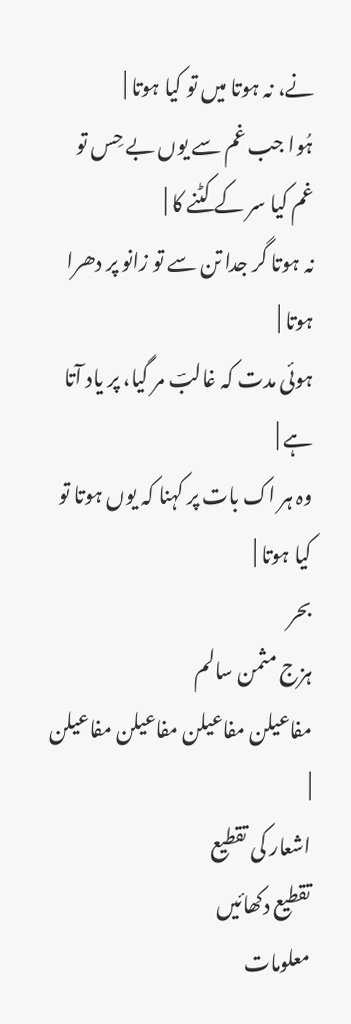نے، نہ ہوتا میں تو کیا ہوتا |
ہُوا جب غم سے یوں بے حِس تو غم کیا سر کے کٹنے کا |
نہ ہوتا گر جدا تن سے تو زانو پر دھرا ہوتا |
ہوئی مدت کہ غالبؔ مر گیا، پر یاد آتا ہے |
وہ ہر اک بات پر کہنا کہ یوں ہوتا تو کیا ہوتا |
بحر
ہزج مثمن سالم
مفاعیلن مفاعیلن مفاعیلن مفاعیلن |
اشعار کی تقطیع
تقطیع دکھائیں
معلومات